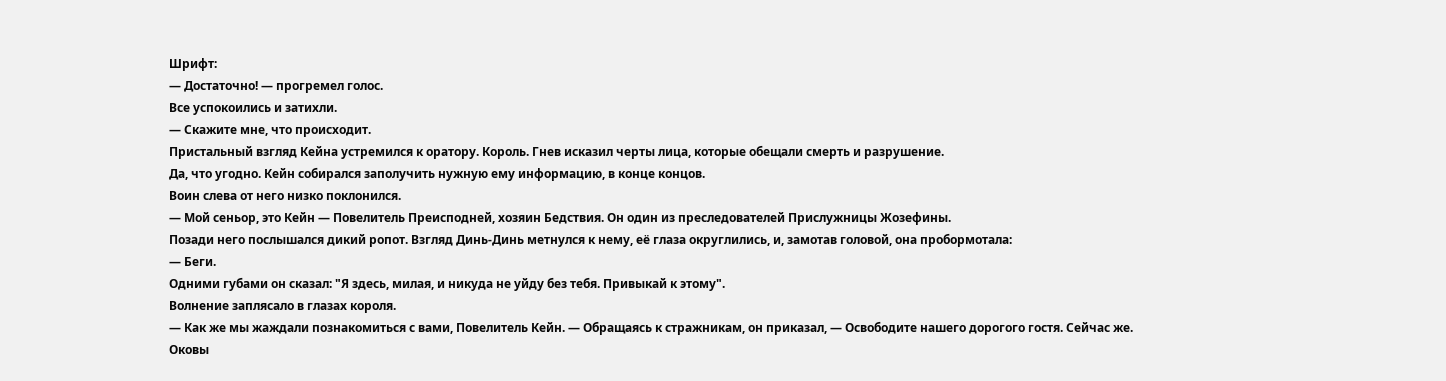Шрифт:
— Достаточно! — прогремел голос.
Все успокоились и затихли.
— Скажите мне, что происходит.
Пристальный взгляд Кейна устремился к оратору. Король. Гнев исказил черты лица, которые обещали смерть и разрушение.
Да, что угодно. Кейн собирался заполучить нужную ему информацию, в конце концов.
Воин слева от него низко поклонился.
— Мой сеньор, это Кейн — Повелитель Преисподней, хозяин Бедствия. Он один из преследователей Прислужницы Жозефины.
Позади него послышался дикий ропот. Взгляд Динь-Динь метнулся к нему, её глаза округлились, и, замотав головой, она пробормотала:
— Беги.
Одними губами он сказал: "Я здесь, милая, и никуда не уйду без тебя. Привыкай к этому".
Волнение заплясало в глазах короля.
— Как же мы жаждали познакомиться с вами, Повелитель Кейн. — Обращаясь к стражникам, он приказал, — Освободите нашего дорогого гостя. Сейчас же.
Оковы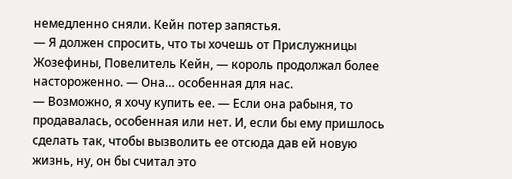немедленно сняли. Кейн потер запястья.
— Я должен спросить, что ты хочешь от Прислужницы Жозефины, Повелитель Кейн, — король продолжал более настороженно. — Она… особенная для нас.
— Возможно, я хочу купить ее. — Если она рабыня, то продавалась, особенная или нет. И, если бы ему пришлось сделать так, чтобы вызволить ее отсюда дав ей новую жизнь, ну, он бы считал это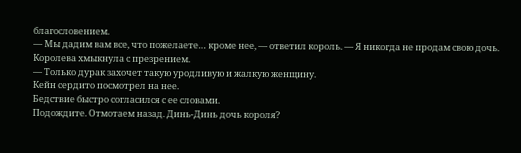благословением.
— Мы дадим вам все, что пожелаете… кроме нее, — ответил король. — Я никогда не продам свою дочь.
Королева хмыкнула с презрением.
— Только дурак захочет такую уродливую и жалкую женщину.
Кейн сердито посмотрел на нее.
Бедствие быстро согласился с ее словами.
Подождите. Отмотаем назад. Динь-Динь дочь короля?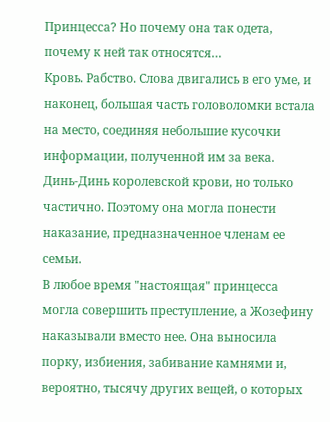Принцесса? Но почему она так одета, почему к ней так относятся…
Кровь. Рабство. Слова двигались в его уме, и наконец, большая часть головоломки встала на место, соединяя небольшие кусочки информации, полученной им за века.
Динь-Динь королевской крови, но только частично. Поэтому она могла понести наказание, предназначенное членам ее семьи.
В любое время "настоящая" принцесса могла совершить преступление, а Жозефину наказывали вместо нее. Она выносила порку, избиения, забивание камнями и, вероятно, тысячу других вещей, о которых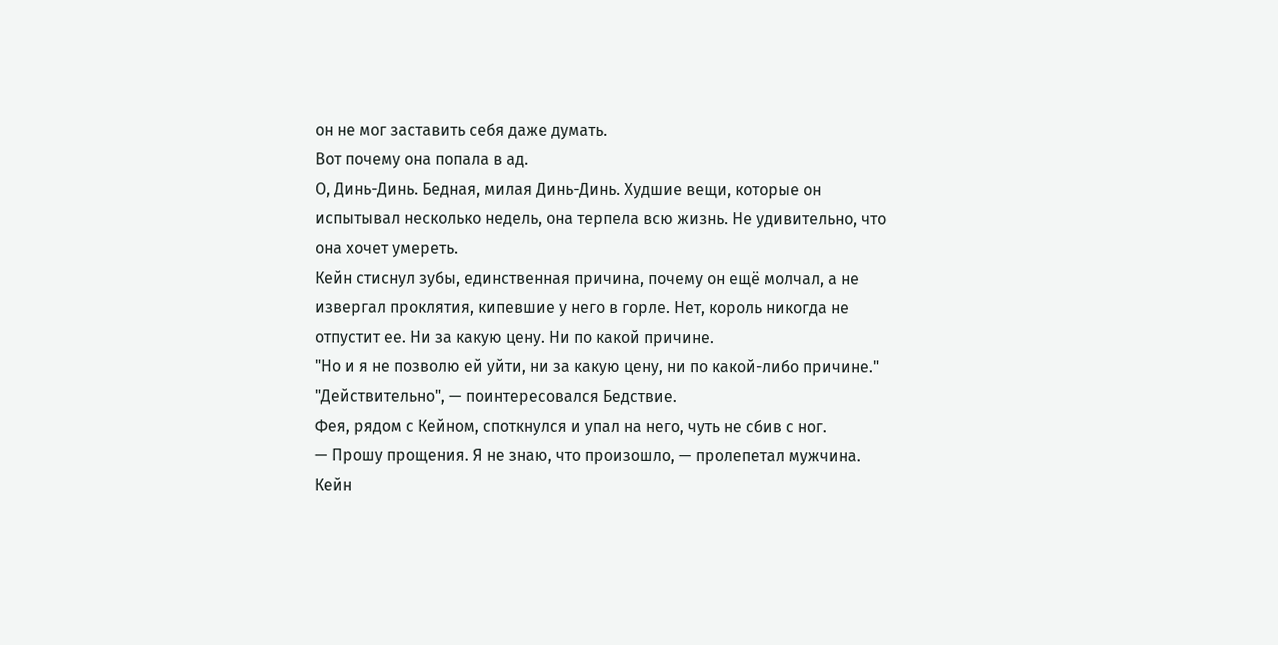он не мог заставить себя даже думать.
Вот почему она попала в ад.
О, Динь-Динь. Бедная, милая Динь-Динь. Худшие вещи, которые он испытывал несколько недель, она терпела всю жизнь. Не удивительно, что она хочет умереть.
Кейн стиснул зубы, единственная причина, почему он ещё молчал, а не извергал проклятия, кипевшие у него в горле. Нет, король никогда не отпустит ее. Ни за какую цену. Ни по какой причине.
"Но и я не позволю ей уйти, ни за какую цену, ни по какой-либо причине."
"Действительно", — поинтересовался Бедствие.
Фея, рядом с Кейном, споткнулся и упал на него, чуть не сбив с ног.
— Прошу прощения. Я не знаю, что произошло, — пролепетал мужчина.
Кейн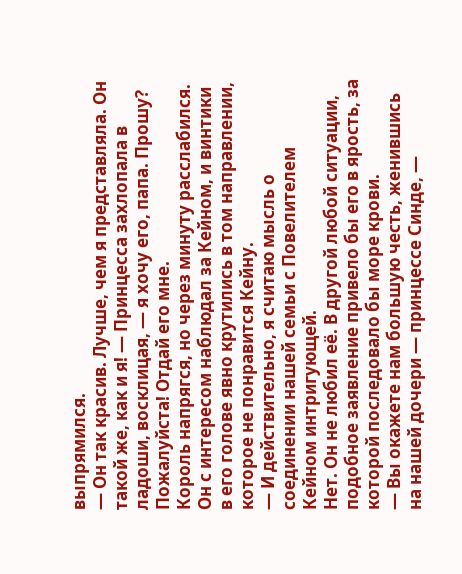выпрямился.
— Он так красив. Лучше, чем я представляла. Он такой же, как и я! — Принцесса захлопала в ладоши, восклицая, — я хочу его, папа. Прошу? Пожалуйста! Отдай его мне.
Король напрягся, но через минуту расслабился. Он с интересом наблюдал за Кейном, и винтики в его голове явно крутились в том направлении, которое не понравится Кейну.
— И действительно, я считаю мысль о соединении нашей семьи с Повелителем Кейном интригующей.
Нет. Он не любил её. В другой любой ситуации, подобное заявление привело бы его в ярость, за которой последовало бы море крови.
— Вы окажете нам большую честь, женившись на нашей дочери — принцессе Синде, —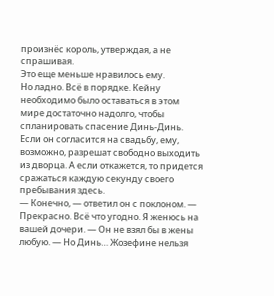произнёс король, утверждая, а не спрашивая.
Это еще меньше нравилось ему.
Но ладно. Всё в порядке. Кейну необходимо было оставаться в этом мире достаточно надолго, чтобы спланировать спасение Динь-Динь. Если он согласится на свадьбу, ему, возможно, разрешат свободно выходить из дворца. А если откажется, то придется сражаться каждую секунду своего пребывания здесь.
— Конечно, — ответил он с поклоном. — Прекрасно. Всё что угодно. Я женюсь на вашей дочери. — Он не взял бы в жены любую. — Но Динь… Жозефине нельзя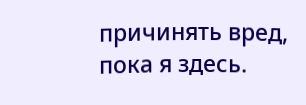причинять вред, пока я здесь.